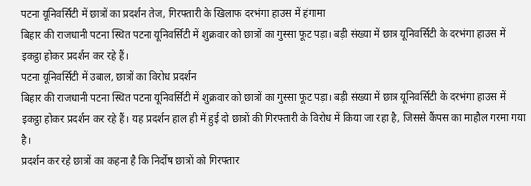पटना यूनिवर्सिटी में छात्रों का प्रदर्शन तेज, गिरफ्तारी के खिलाफ दरभंगा हाउस में हंगामा
बिहार की राजधानी पटना स्थित पटना यूनिवर्सिटी में शुक्रवार को छात्रों का गुस्सा फूट पड़ा। बड़ी संख्या में छात्र यूनिवर्सिटी के दरभंगा हाउस में इकट्ठा होकर प्रदर्शन कर रहे हैं।
पटना यूनिवर्सिटी में उबाल, छात्रों का विरोध प्रदर्शन
बिहार की राजधानी पटना स्थित पटना यूनिवर्सिटी में शुक्रवार को छात्रों का गुस्सा फूट पड़ा। बड़ी संख्या में छात्र यूनिवर्सिटी के दरभंगा हाउस में इकट्ठा होकर प्रदर्शन कर रहे हैं। यह प्रदर्शन हाल ही में हुई दो छात्रों की गिरफ्तारी के विरोध में किया जा रहा है, जिससे कैंपस का माहौल गरमा गया है।
प्रदर्शन कर रहे छात्रों का कहना है कि निर्दोष छात्रों को गिरफ्तार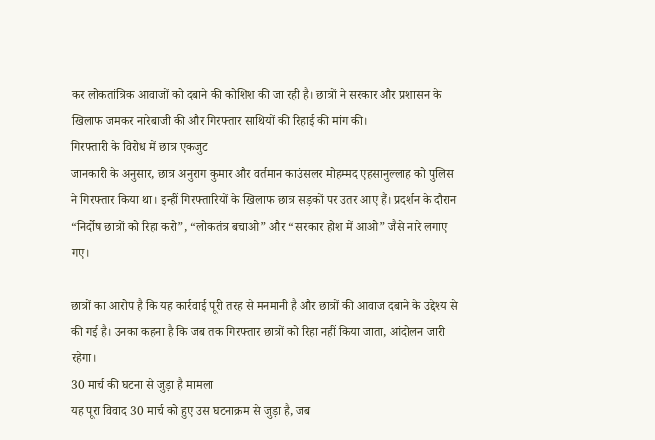कर लोकतांत्रिक आवाजों को दबाने की कोशिश की जा रही है। छात्रों ने सरकार और प्रशासन के खिलाफ जमकर नारेबाजी की और गिरफ्तार साथियों की रिहाई की मांग की।
गिरफ्तारी के विरोध में छात्र एकजुट
जानकारी के अनुसार, छात्र अनुराग कुमार और वर्तमान काउंसलर मोहम्मद एहसानुल्लाह को पुलिस ने गिरफ्तार किया था। इन्हीं गिरफ्तारियों के खिलाफ छात्र सड़कों पर उतर आए हैं। प्रदर्शन के दौरान “निर्दोष छात्रों को रिहा करो”, “लोकतंत्र बचाओ” और “सरकार होश में आओ” जैसे नारे लगाए गए।

छात्रों का आरोप है कि यह कार्रवाई पूरी तरह से मनमानी है और छात्रों की आवाज दबाने के उद्देश्य से की गई है। उनका कहना है कि जब तक गिरफ्तार छात्रों को रिहा नहीं किया जाता, आंदोलन जारी रहेगा।
30 मार्च की घटना से जुड़ा है मामला
यह पूरा विवाद 30 मार्च को हुए उस घटनाक्रम से जुड़ा है, जब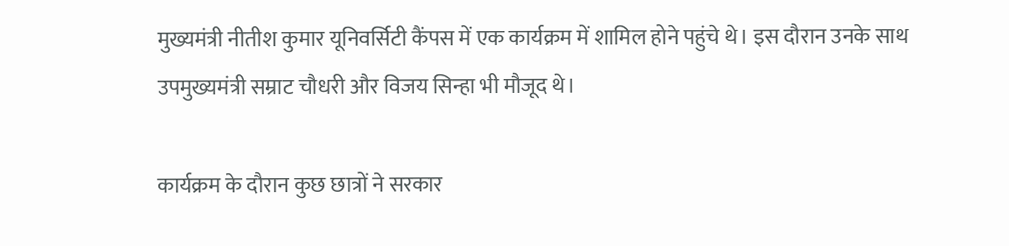मुख्यमंत्री नीतीश कुमार यूनिवर्सिटी कैंपस में एक कार्यक्रम में शामिल होने पहुंचे थे। इस दौरान उनके साथ उपमुख्यमंत्री सम्राट चौधरी और विजय सिन्हा भी मौजूद थे।

कार्यक्रम के दौरान कुछ छात्रों ने सरकार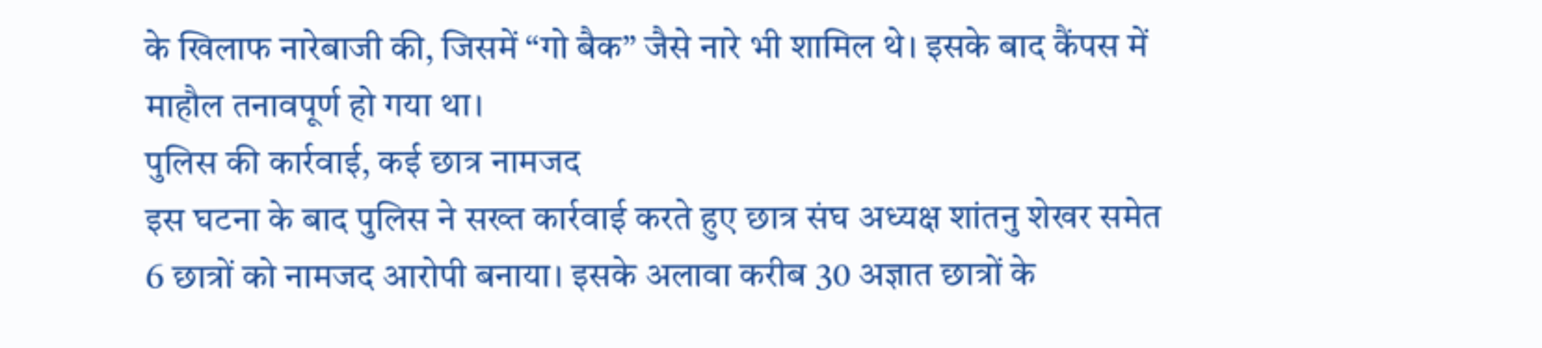के खिलाफ नारेबाजी की, जिसमें “गो बैक” जैसे नारे भी शामिल थे। इसके बाद कैंपस में माहौल तनावपूर्ण हो गया था।
पुलिस की कार्रवाई, कई छात्र नामजद
इस घटना के बाद पुलिस ने सख्त कार्रवाई करते हुए छात्र संघ अध्यक्ष शांतनु शेखर समेत 6 छात्रों को नामजद आरोपी बनाया। इसके अलावा करीब 30 अज्ञात छात्रों के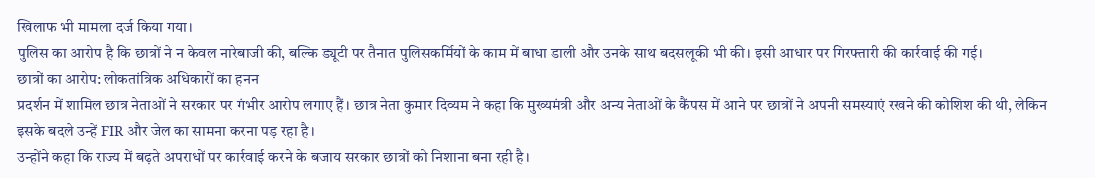खिलाफ भी मामला दर्ज किया गया।
पुलिस का आरोप है कि छात्रों ने न केवल नारेबाजी की, बल्कि ड्यूटी पर तैनात पुलिसकर्मियों के काम में बाधा डाली और उनके साथ बदसलूकी भी की। इसी आधार पर गिरफ्तारी की कार्रवाई की गई।
छात्रों का आरोप: लोकतांत्रिक अधिकारों का हनन
प्रदर्शन में शामिल छात्र नेताओं ने सरकार पर गंभीर आरोप लगाए हैं। छात्र नेता कुमार दिव्यम ने कहा कि मुख्यमंत्री और अन्य नेताओं के कैंपस में आने पर छात्रों ने अपनी समस्याएं रखने की कोशिश की थी, लेकिन इसके बदले उन्हें FIR और जेल का सामना करना पड़ रहा है।
उन्होंने कहा कि राज्य में बढ़ते अपराधों पर कार्रवाई करने के बजाय सरकार छात्रों को निशाना बना रही है।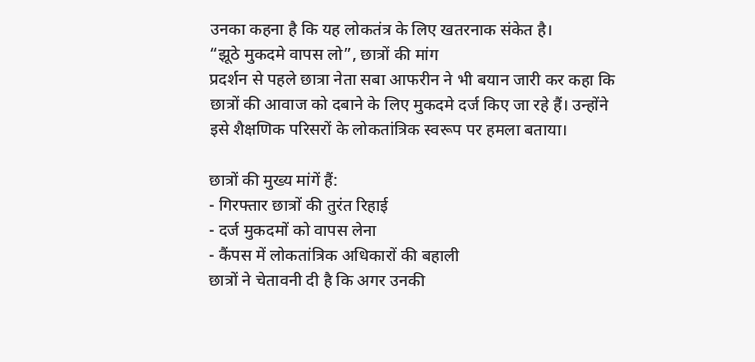उनका कहना है कि यह लोकतंत्र के लिए खतरनाक संकेत है।
“झूठे मुकदमे वापस लो”, छात्रों की मांग
प्रदर्शन से पहले छात्रा नेता सबा आफरीन ने भी बयान जारी कर कहा कि छात्रों की आवाज को दबाने के लिए मुकदमे दर्ज किए जा रहे हैं। उन्होंने इसे शैक्षणिक परिसरों के लोकतांत्रिक स्वरूप पर हमला बताया।

छात्रों की मुख्य मांगें हैं:
- गिरफ्तार छात्रों की तुरंत रिहाई
- दर्ज मुकदमों को वापस लेना
- कैंपस में लोकतांत्रिक अधिकारों की बहाली
छात्रों ने चेतावनी दी है कि अगर उनकी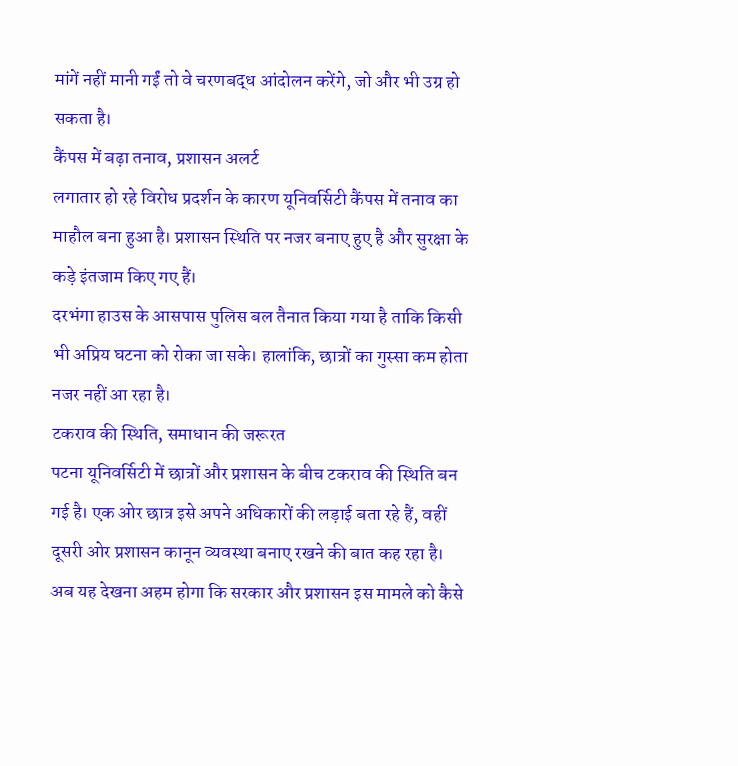मांगें नहीं मानी गईं तो वे चरणबद्ध आंदोलन करेंगे, जो और भी उग्र हो सकता है।
कैंपस में बढ़ा तनाव, प्रशासन अलर्ट
लगातार हो रहे विरोध प्रदर्शन के कारण यूनिवर्सिटी कैंपस में तनाव का माहौल बना हुआ है। प्रशासन स्थिति पर नजर बनाए हुए है और सुरक्षा के कड़े इंतजाम किए गए हैं।
दरभंगा हाउस के आसपास पुलिस बल तैनात किया गया है ताकि किसी भी अप्रिय घटना को रोका जा सके। हालांकि, छात्रों का गुस्सा कम होता नजर नहीं आ रहा है।
टकराव की स्थिति, समाधान की जरूरत
पटना यूनिवर्सिटी में छात्रों और प्रशासन के बीच टकराव की स्थिति बन गई है। एक ओर छात्र इसे अपने अधिकारों की लड़ाई बता रहे हैं, वहीं दूसरी ओर प्रशासन कानून व्यवस्था बनाए रखने की बात कह रहा है।
अब यह देखना अहम होगा कि सरकार और प्रशासन इस मामले को कैसे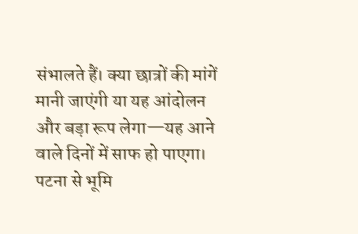संभालते हैं। क्या छात्रों की मांगें मानी जाएंगी या यह आंदोलन और बड़ा रूप लेगा—यह आने वाले दिनों में साफ हो पाएगा।
पटना से भूमि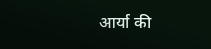आर्या की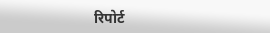रिपोर्ट